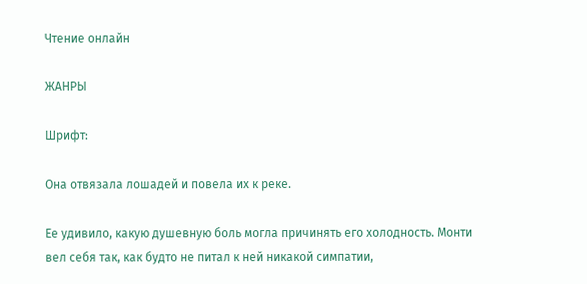Чтение онлайн

ЖАНРЫ

Шрифт:

Она отвязала лошадей и повела их к реке.

Ее удивило, какую душевную боль могла причинять его холодность. Монти вел себя так, как будто не питал к ней никакой симпатии,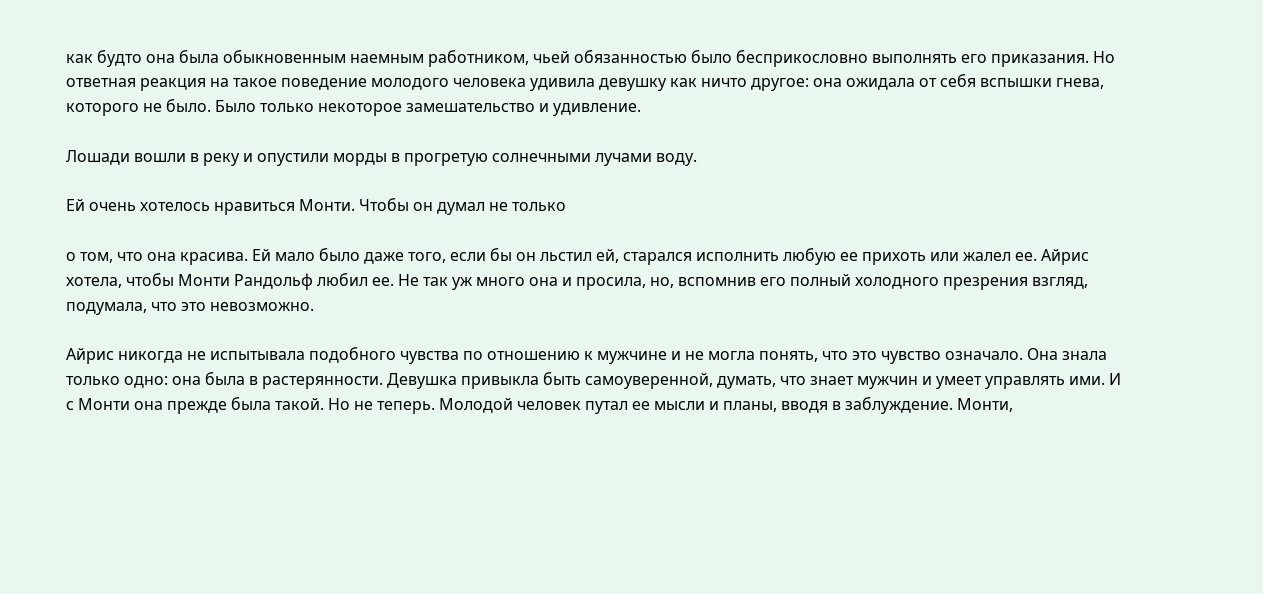как будто она была обыкновенным наемным работником, чьей обязанностью было бесприкословно выполнять его приказания. Но ответная реакция на такое поведение молодого человека удивила девушку как ничто другое: она ожидала от себя вспышки гнева, которого не было. Было только некоторое замешательство и удивление.

Лошади вошли в реку и опустили морды в прогретую солнечными лучами воду.

Ей очень хотелось нравиться Монти. Чтобы он думал не только

о том, что она красива. Ей мало было даже того, если бы он льстил ей, старался исполнить любую ее прихоть или жалел ее. Айрис хотела, чтобы Монти Рандольф любил ее. Не так уж много она и просила, но, вспомнив его полный холодного презрения взгляд, подумала, что это невозможно.

Айрис никогда не испытывала подобного чувства по отношению к мужчине и не могла понять, что это чувство означало. Она знала только одно: она была в растерянности. Девушка привыкла быть самоуверенной, думать, что знает мужчин и умеет управлять ими. И с Монти она прежде была такой. Но не теперь. Молодой человек путал ее мысли и планы, вводя в заблуждение. Монти,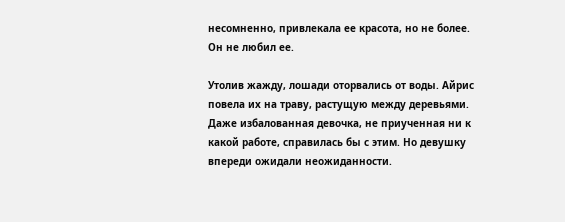несомненно, привлекала ее красота, но не более. Он не любил ее.

Утолив жажду, лошади оторвались от воды. Айрис повела их на траву, растущую между деревьями. Даже избалованная девочка, не приученная ни к какой работе, справилась бы с этим. Но девушку впереди ожидали неожиданности.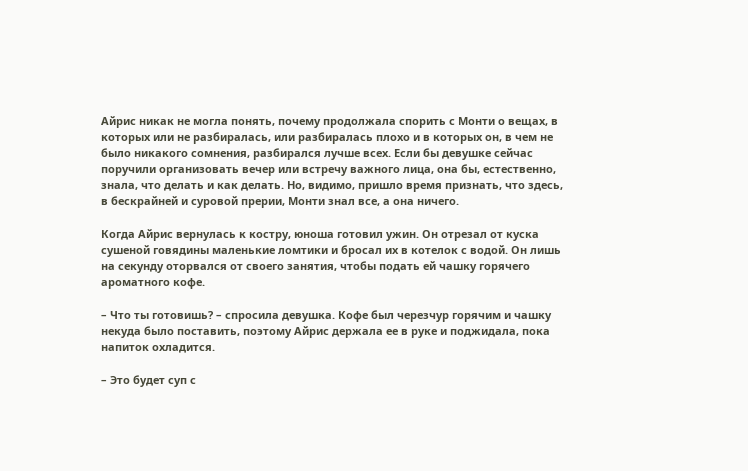Айрис никак не могла понять, почему продолжала спорить с Монти о вещах, в которых или не разбиралась, или разбиралась плохо и в которых он, в чем не было никакого сомнения, разбирался лучше всех. Если бы девушке сейчас поручили организовать вечер или встречу важного лица, она бы, естественно, знала, что делать и как делать. Но, видимо, пришло время признать, что здесь, в бескрайней и суровой прерии, Монти знал все, а она ничего.

Когда Айрис вернулась к костру, юноша готовил ужин. Он отрезал от куска сушеной говядины маленькие ломтики и бросал их в котелок с водой. Он лишь на секунду оторвался от своего занятия, чтобы подать ей чашку горячего ароматного кофе.

– Что ты готовишь? – спросила девушка. Кофе был черезчур горячим и чашку некуда было поставить, поэтому Айрис держала ее в руке и поджидала, пока напиток охладится.

– Это будет суп с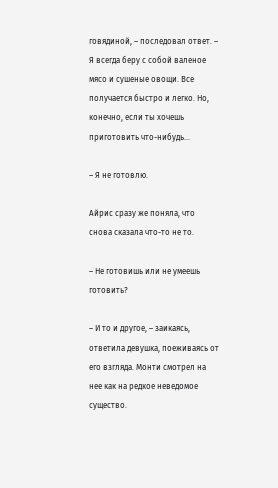говядиной, – последовал ответ. – Я всегда беру с собой валеное мясо и сушеные овощи. Все получается быстро и легко. Но, конечно, если ты хочешь приготовить что-нибудь…

– Я не готовлю.

Айрис сразу же поняла, что снова сказала что-то не то.

– Не готовишь или не умеешь готовить?

– И то и другое, – заикаясь, ответила девушка, поеживаясь от его взгляда. Монти смотрел на нее как на редкое неведомое существо.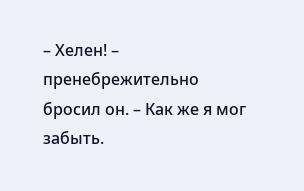– Хелен! – пренебрежительно бросил он. – Как же я мог забыть.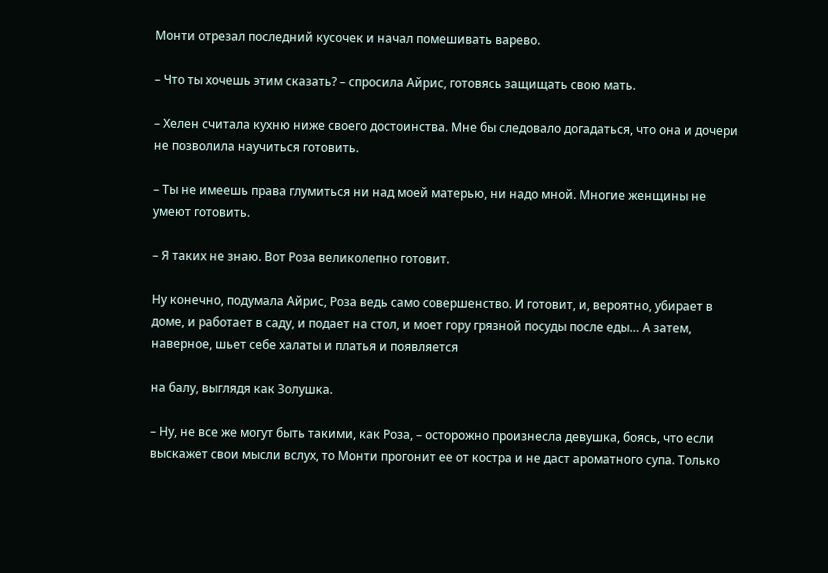Монти отрезал последний кусочек и начал помешивать варево.

– Что ты хочешь этим сказать? – спросила Айрис, готовясь защищать свою мать.

– Хелен считала кухню ниже своего достоинства. Мне бы следовало догадаться, что она и дочери не позволила научиться готовить.

– Ты не имеешь права глумиться ни над моей матерью, ни надо мной. Многие женщины не умеют готовить.

– Я таких не знаю. Вот Роза великолепно готовит.

Ну конечно, подумала Айрис, Роза ведь само совершенство. И готовит, и, вероятно, убирает в доме, и работает в саду, и подает на стол, и моет гору грязной посуды после еды… А затем, наверное, шьет себе халаты и платья и появляется

на балу, выглядя как Золушка.

– Ну, не все же могут быть такими, как Роза, – осторожно произнесла девушка, боясь, что если выскажет свои мысли вслух, то Монти прогонит ее от костра и не даст ароматного супа. Только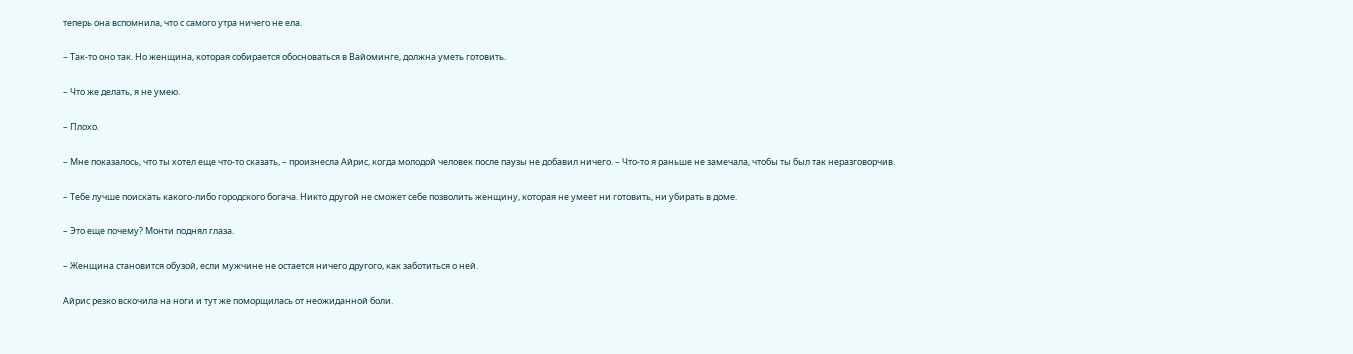теперь она вспомнила, что с самого утра ничего не ела.

– Так-то оно так. Но женщина, которая собирается обосноваться в Вайоминге, должна уметь готовить.

– Что же делать, я не умею.

– Плохо.

– Мне показалось, что ты хотел еще что-то сказать, – произнесла Айрис, когда молодой человек после паузы не добавил ничего. – Что-то я раньше не замечала, чтобы ты был так неразговорчив.

– Тебе лучше поискать какого-либо городского богача. Никто другой не сможет себе позволить женщину, которая не умеет ни готовить, ни убирать в доме.

– Это еще почему? Монти поднял глаза.

– Женщина становится обузой, если мужчине не остается ничего другого, как заботиться о ней.

Айрис резко вскочила на ноги и тут же поморщилась от неожиданной боли.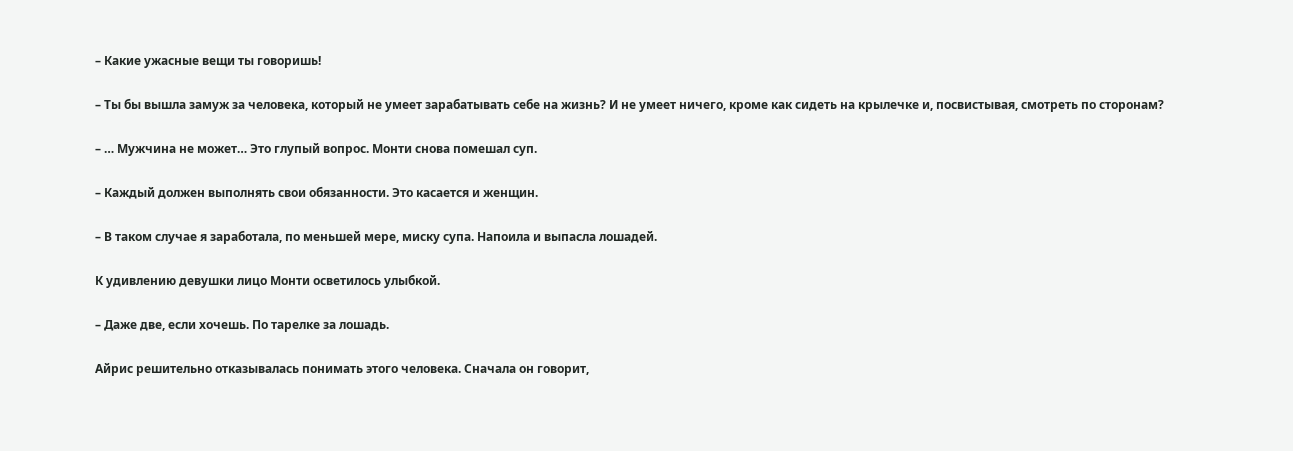– Какие ужасные вещи ты говоришь!

– Ты бы вышла замуж за человека, который не умеет зарабатывать себе на жизнь? И не умеет ничего, кроме как сидеть на крылечке и, посвистывая, смотреть по сторонам?

– … Мужчина не может… Это глупый вопрос. Монти снова помешал суп.

– Каждый должен выполнять свои обязанности. Это касается и женщин.

– В таком случае я заработала, по меньшей мере, миску супа. Напоила и выпасла лошадей.

К удивлению девушки лицо Монти осветилось улыбкой.

– Даже две, если хочешь. По тарелке за лошадь.

Айрис решительно отказывалась понимать этого человека. Сначала он говорит,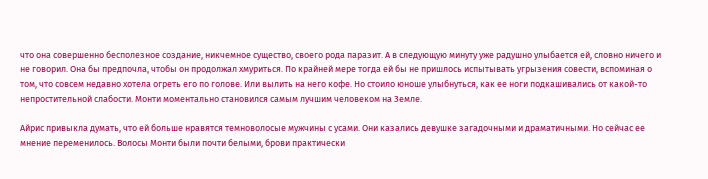что она совершенно бесполезное создание, никчемное существо, своего рода паразит. А в следующую минуту уже радушно улыбается ей, словно ничего и не говорил. Она бы предпочла, чтобы он продолжал хмуриться. По крайней мере тогда ей бы не пришлось испытывать угрызения совести, вспоминая о том, что совсем недавно хотела огреть его по голове. Или вылить на него кофе. Но стоило юноше улыбнуться, как ее ноги подкашивались от какой-то непростительной слабости. Монти моментально становился самым лучшим человеком на Земле.

Айрис привыкла думать, что ей больше нравятся темноволосые мужчины с усами. Они казались девушке загадочными и драматичными. Но сейчас ее мнение переменилось. Волосы Монти были почти белыми, брови практически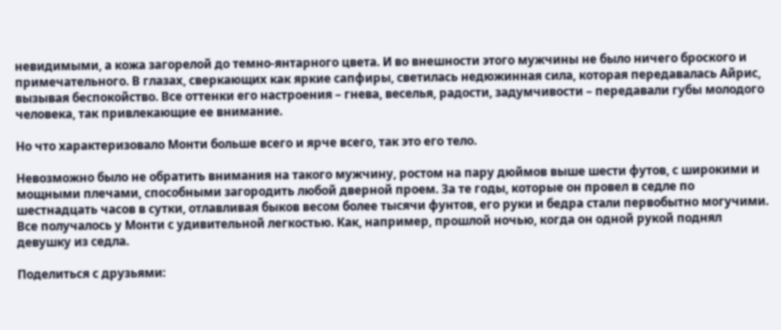невидимыми, а кожа загорелой до темно-янтарного цвета. И во внешности этого мужчины не было ничего броского и примечательного. В глазах, сверкающих как яркие сапфиры, светилась недюжинная сила, которая передавалась Айрис, вызывая беспокойство. Все оттенки его настроения – гнева, веселья, радости, задумчивости – передавали губы молодого человека, так привлекающие ее внимание.

Но что характеризовало Монти больше всего и ярче всего, так это его тело.

Невозможно было не обратить внимания на такого мужчину, ростом на пару дюймов выше шести футов, с широкими и мощными плечами, способными загородить любой дверной проем. За те годы, которые он провел в седле по шестнадцать часов в сутки, отлавливая быков весом более тысячи фунтов, его руки и бедра стали первобытно могучими. Все получалось у Монти с удивительной легкостью. Как, например, прошлой ночью, когда он одной рукой поднял девушку из седла.

Поделиться с друзьями: